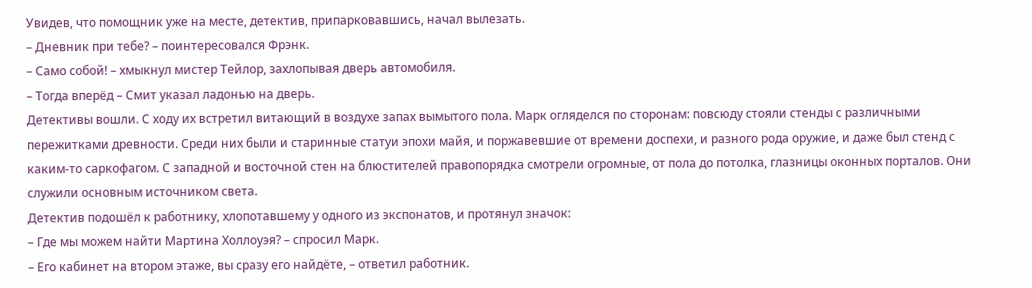Увидев, что помощник уже на месте, детектив, припарковавшись, начал вылезать.
– Дневник при тебе? – поинтересовался Фрэнк.
– Само собой! – хмыкнул мистер Тейлор, захлопывая дверь автомобиля.
– Тогда вперёд – Смит указал ладонью на дверь.
Детективы вошли. С ходу их встретил витающий в воздухе запах вымытого пола. Марк огляделся по сторонам: повсюду стояли стенды с различными пережитками древности. Среди них были и старинные статуи эпохи майя, и поржавевшие от времени доспехи, и разного рода оружие, и даже был стенд с каким-то саркофагом. С западной и восточной стен на блюстителей правопорядка смотрели огромные, от пола до потолка, глазницы оконных порталов. Они служили основным источником света.
Детектив подошёл к работнику, хлопотавшему у одного из экспонатов, и протянул значок:
– Где мы можем найти Мартина Холлоуэя? – спросил Марк.
– Его кабинет на втором этаже, вы сразу его найдёте, – ответил работник.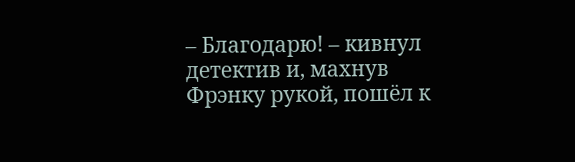– Благодарю! – кивнул детектив и, махнув Фрэнку рукой, пошёл к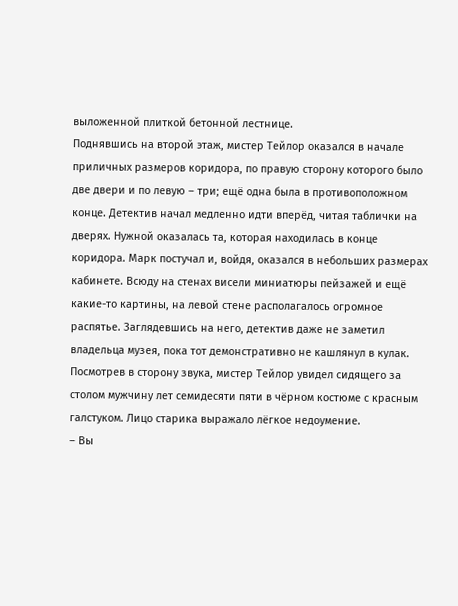выложенной плиткой бетонной лестнице.
Поднявшись на второй этаж, мистер Тейлор оказался в начале приличных размеров коридора, по правую сторону которого было две двери и по левую – три; ещё одна была в противоположном конце. Детектив начал медленно идти вперёд, читая таблички на дверях. Нужной оказалась та, которая находилась в конце коридора. Марк постучал и, войдя, оказался в небольших размерах кабинете. Всюду на стенах висели миниатюры пейзажей и ещё какие-то картины, на левой стене располагалось огромное распятье. Заглядевшись на него, детектив даже не заметил владельца музея, пока тот демонстративно не кашлянул в кулак. Посмотрев в сторону звука, мистер Тейлор увидел сидящего за столом мужчину лет семидесяти пяти в чёрном костюме с красным галстуком. Лицо старика выражало лёгкое недоумение.
– Вы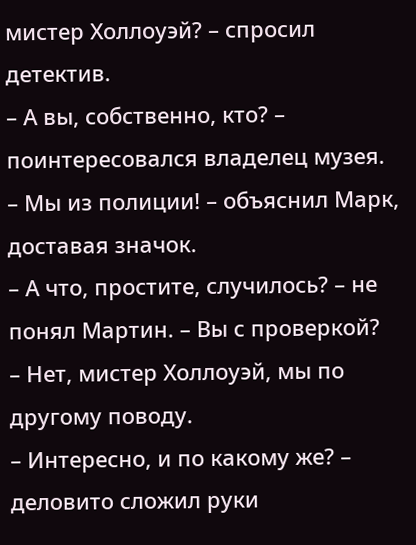мистер Холлоуэй? – спросил детектив.
– А вы, собственно, кто? – поинтересовался владелец музея.
– Мы из полиции! – объяснил Марк, доставая значок.
– А что, простите, случилось? – не понял Мартин. – Вы с проверкой?
– Нет, мистер Холлоуэй, мы по другому поводу.
– Интересно, и по какому же? – деловито сложил руки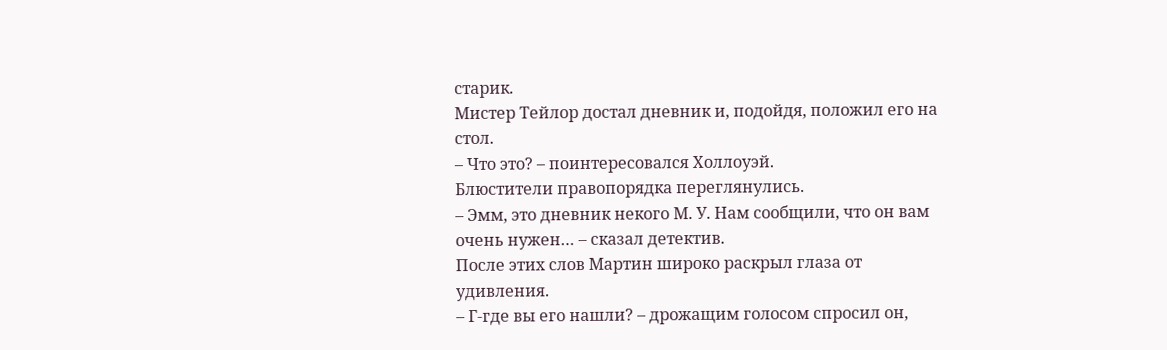старик.
Мистер Тейлор достал дневник и, подойдя, положил его на стол.
– Что это? – поинтересовался Холлоуэй.
Блюстители правопорядка переглянулись.
– Эмм, это дневник некого М. У. Нам сообщили, что он вам очень нужен… – сказал детектив.
После этих слов Мартин широко раскрыл глаза от удивления.
– Г-где вы его нашли? – дрожащим голосом спросил он,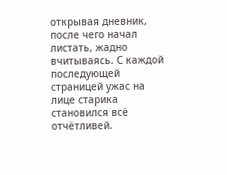открывая дневник, после чего начал листать, жадно вчитываясь. С каждой последующей страницей ужас на лице старика становился всё отчётливей.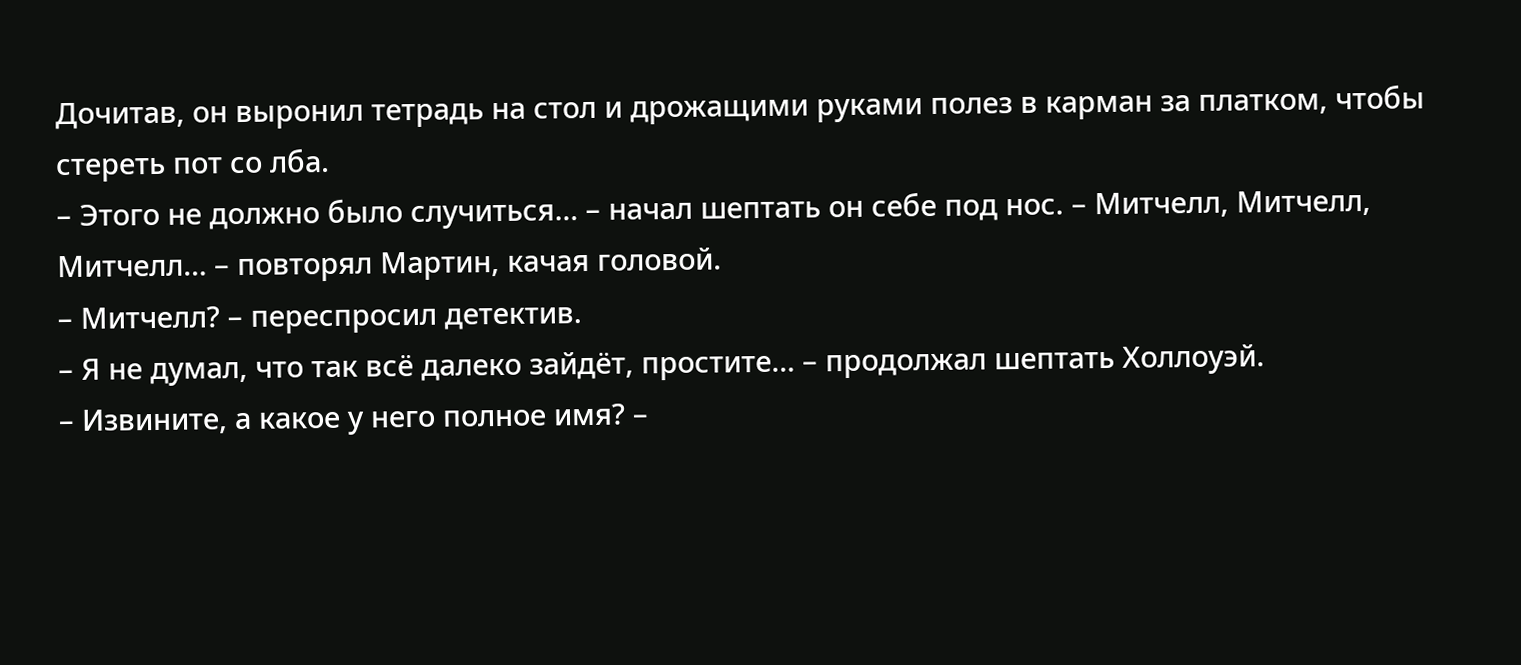Дочитав, он выронил тетрадь на стол и дрожащими руками полез в карман за платком, чтобы стереть пот со лба.
– Этого не должно было случиться… – начал шептать он себе под нос. – Митчелл, Митчелл, Митчелл… – повторял Мартин, качая головой.
– Митчелл? – переспросил детектив.
– Я не думал, что так всё далеко зайдёт, простите… – продолжал шептать Холлоуэй.
– Извините, а какое у него полное имя? –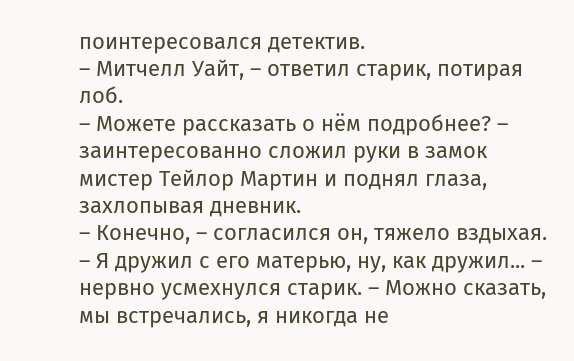поинтересовался детектив.
– Митчелл Уайт, – ответил старик, потирая лоб.
– Можете рассказать о нём подробнее? – заинтересованно сложил руки в замок мистер Тейлор Мартин и поднял глаза, захлопывая дневник.
– Конечно, – согласился он, тяжело вздыхая. – Я дружил с его матерью, ну, как дружил... – нервно усмехнулся старик. – Можно сказать, мы встречались, я никогда не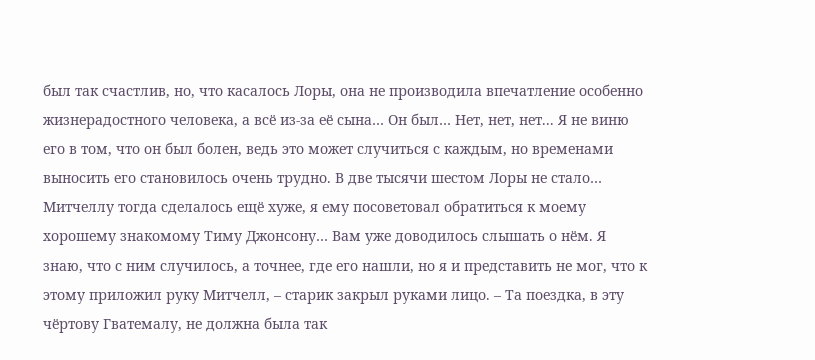был так счастлив, но, что касалось Лоры, она не производила впечатление особенно жизнерадостного человека, а всё из-за её сына… Он был… Нет, нет, нет... Я не виню его в том, что он был болен, ведь это может случиться с каждым, но временами выносить его становилось очень трудно. В две тысячи шестом Лоры не стало… Митчеллу тогда сделалось ещё хуже, я ему посоветовал обратиться к моему хорошему знакомому Тиму Джонсону… Вам уже доводилось слышать о нём. Я знаю, что с ним случилось, а точнее, где его нашли, но я и представить не мог, что к этому приложил руку Митчелл, – старик закрыл руками лицо. – Та поездка, в эту чёртову Гватемалу, не должна была так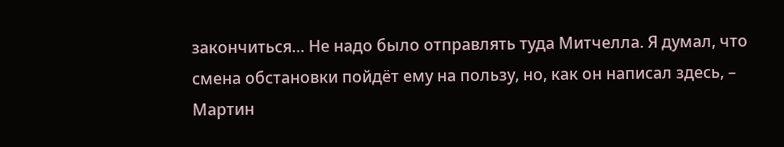закончиться… Не надо было отправлять туда Митчелла. Я думал, что смена обстановки пойдёт ему на пользу, но, как он написал здесь, – Мартин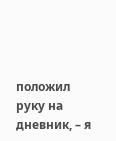положил руку на дневник, – я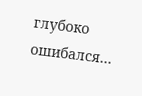глубоко ошибался…